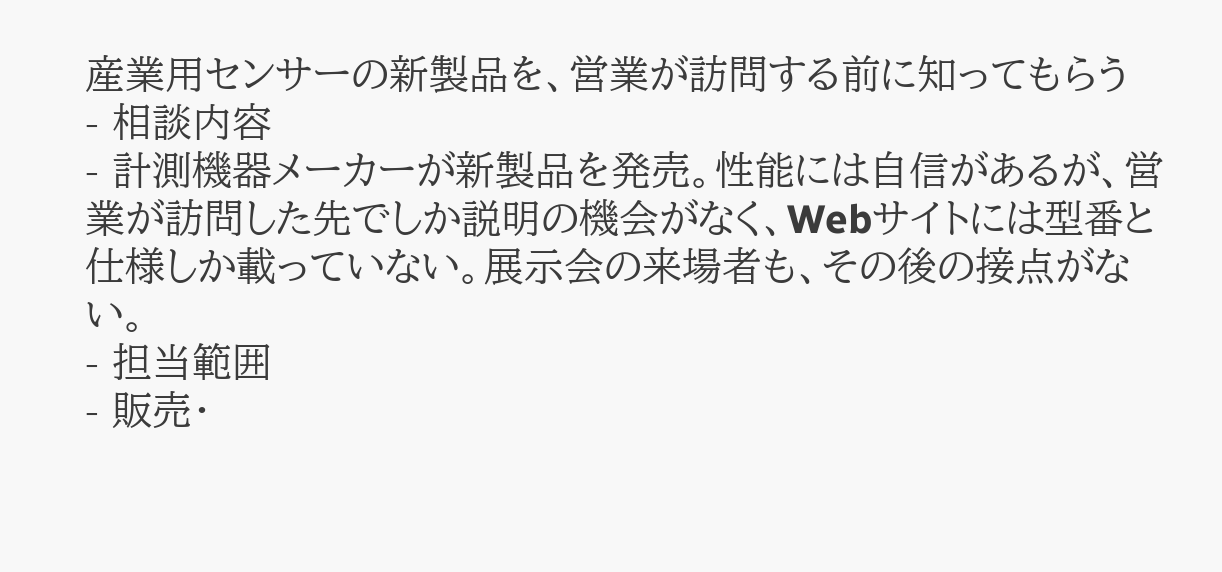産業用センサーの新製品を、営業が訪問する前に知ってもらう
- 相談内容
- 計測機器メーカーが新製品を発売。性能には自信があるが、営業が訪問した先でしか説明の機会がなく、Webサイトには型番と仕様しか載っていない。展示会の来場者も、その後の接点がない。
- 担当範囲
- 販売・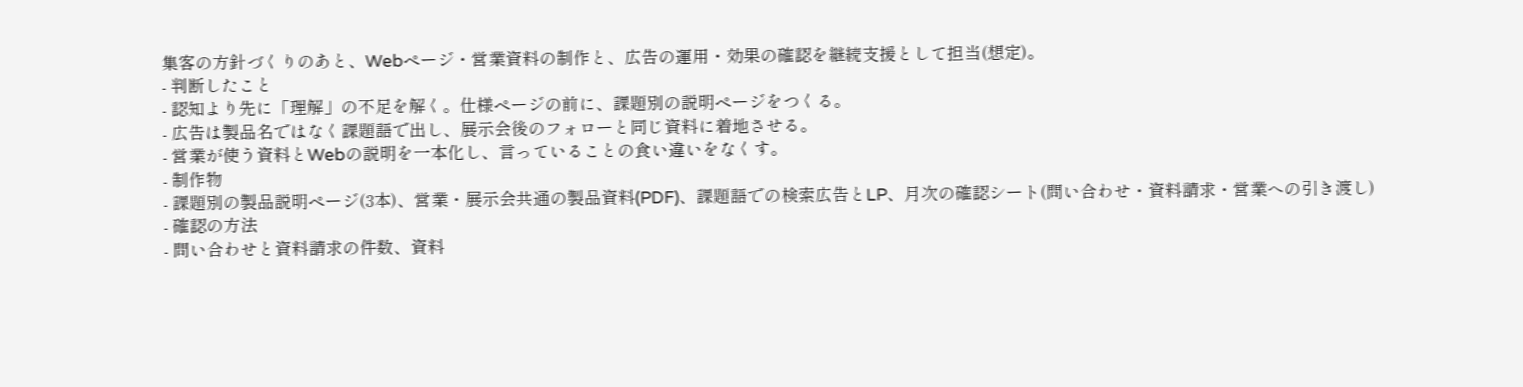集客の方針づくりのあと、Webページ・営業資料の制作と、広告の運用・効果の確認を継続支援として担当(想定)。
- 判断したこと
- 認知より先に「理解」の不足を解く。仕様ページの前に、課題別の説明ページをつくる。
- 広告は製品名ではなく課題語で出し、展示会後のフォローと同じ資料に着地させる。
- 営業が使う資料とWebの説明を一本化し、言っていることの食い違いをなくす。
- 制作物
- 課題別の製品説明ページ(3本)、営業・展示会共通の製品資料(PDF)、課題語での検索広告とLP、月次の確認シート(問い合わせ・資料請求・営業への引き渡し)
- 確認の方法
- 問い合わせと資料請求の件数、資料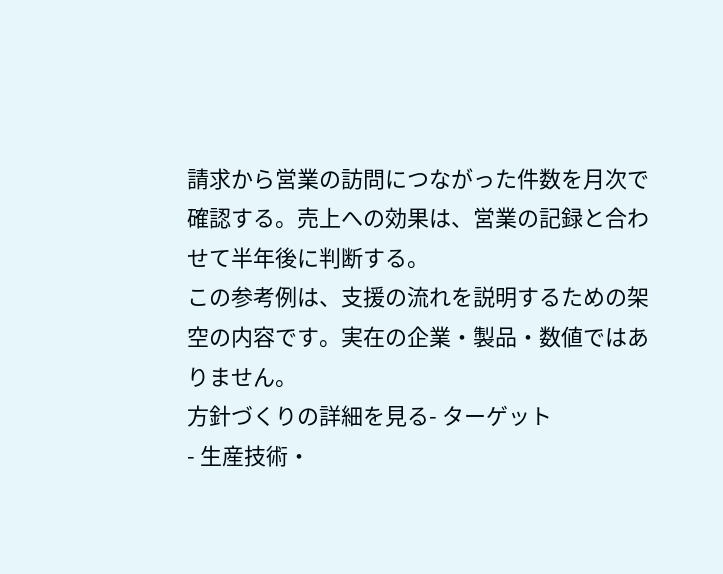請求から営業の訪問につながった件数を月次で確認する。売上への効果は、営業の記録と合わせて半年後に判断する。
この参考例は、支援の流れを説明するための架空の内容です。実在の企業・製品・数値ではありません。
方針づくりの詳細を見る- ターゲット
- 生産技術・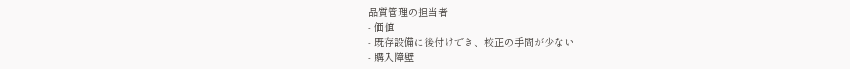品質管理の担当者
- 価値
- 既存設備に後付けでき、校正の手間が少ない
- 購入障壁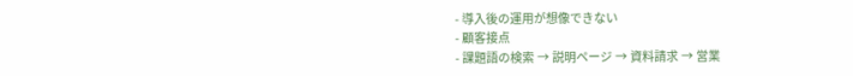- 導入後の運用が想像できない
- 顧客接点
- 課題語の検索 → 説明ページ → 資料請求 → 営業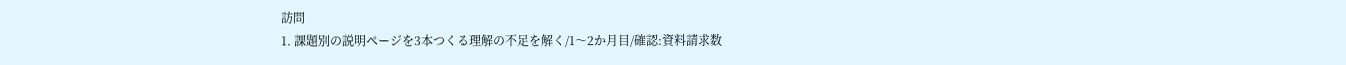訪問
1. 課題別の説明ページを3本つくる理解の不足を解く/1〜2か月目/確認:資料請求数